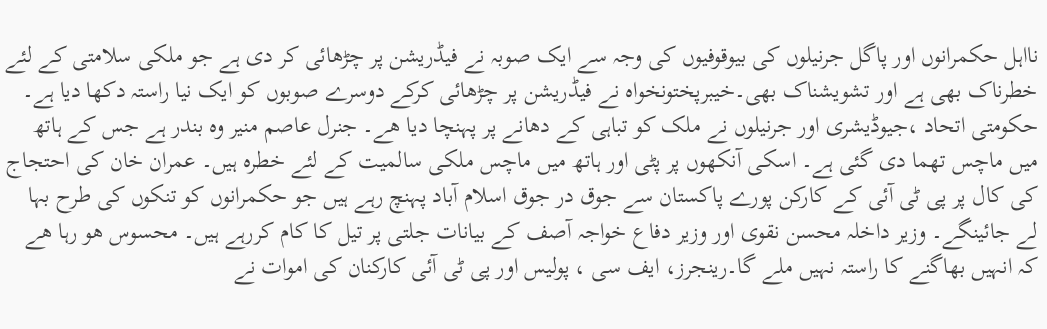نااہل حکمرانوں اور پاگل جرنیلوں کی بیوقوفیوں کی وجہ سے ایک صوبہ نے فیڈریشن پر چڑھائی کر دی ہے جو ملکی سلامتی کے لئے خطرناک بھی ہے اور تشویشناک بھی۔خیبرپختونخواہ نے فیڈریشن پر چڑھائی کرکے دوسرے صوبوں کو ایک نیا راستہ دکھا دیا ہے۔ حکومتی اتحاد ،جیوڈیشری اور جرنیلوں نے ملک کو تباہی کے دھانے پر پہنچا دیا ھے۔ جنرل عاصم منیر وہ بندر ہے جس کے ہاتھ میں ماچس تھما دی گئی ہے۔ اسکی آنکھوں پر پٹی اور ہاتھ میں ماچس ملکی سالمیت کے لئے خطرہ ہیں۔ عمران خان کی احتجاج کی کال پر پی ٹی آئی کے کارکن پورے پاکستان سے جوق در جوق اسلام آباد پہنچ رہے ہیں جو حکمرانوں کو تنکوں کی طرح بہا لے جائینگے۔ وزیر داخلہ محسن نقوی اور وزیر دفاع خواجہ آصف کے بیانات جلتی پر تیل کا کام کررہے ہیں۔ محسوس ھو رہا ھے کہ انہیں بھاگنے کا راستہ نہیں ملے گا۔رینجرز، ایف سی ، پولیس اور پی ٹی آئی کارکنان کی اموات نے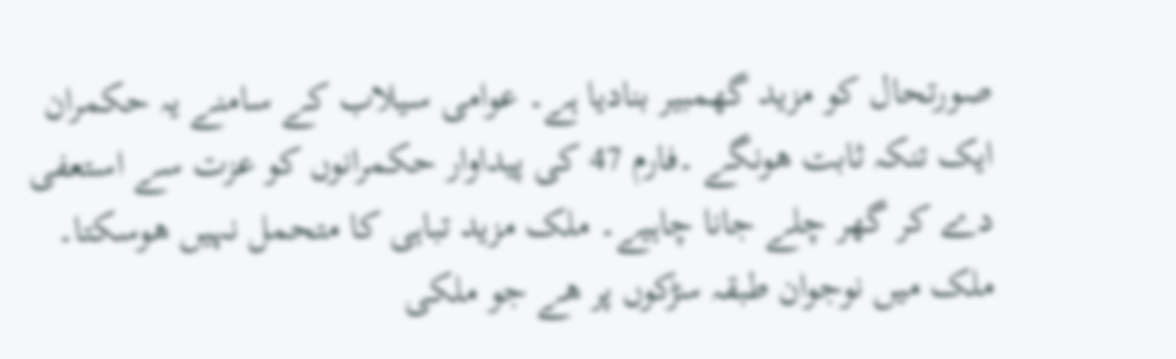صورتحال کو مزید گھمبیر بنادیا ہے۔ عوامی سیلاب کے سامنے یہ حکمران ایک تنکہ ثابت ھونگے ۔فارم 47 کی پیداوار حکمرانوں کو عزت سے استعفی دے کر گھر چلے جانا چاہیے۔ ملک مزید تباہی کا متحمل نہیں ھوسکتا۔ ملک میں نوجوان طبقہ سڑکوں پر ھے جو ملکی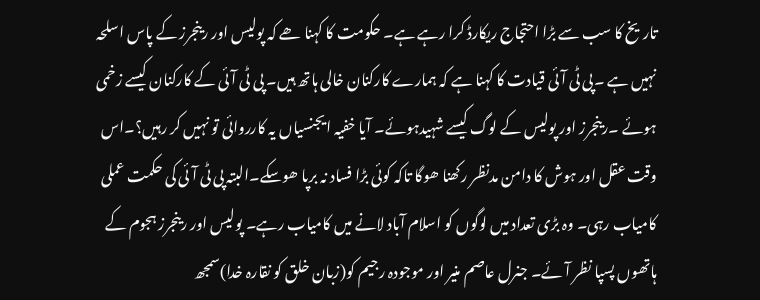تاریخ کا سب سے بڑا احتجاج ریکارڈ کرا رہے ہے۔ حکومت کا کہنا ھے کہ پولیس اور رینجرز کے پاس اسلحہ نہیں ہے ۔پی ٹی آئی قیادت کا کہنا ہے کہ ہمارے کارکنان خالی ہاتھ ہیں۔ پی ٹی آئی کے کارکنان کیسے زخمی ہوئے ۔رینجرز اور پولیس کے لوگ کیسے شہیدہوئے۔ آیا خفیہ ایجنسیاں یہ کارروائی تو نہیں کر رہیں؟۔اس وقت عقل اور ہوش کا دامن مدنظر رکھنا ھوگا تاکہ کوئی بڑا فساد نہ برپا ھوسکے۔البتہ پی ٹی آئی کی حکمت عملی کامیاب رہی۔ وہ بڑی تعداد میں لوگوں کو اسلام آباد لانے میں کامیاب رہے۔ پولیس اور رینجرز ہجوم کے ہاتھوں پسپا نظر آئے۔ جنرل عاصم منیر اور موجودہ رجیم کو(زبان خلق کو نقارہ خدا)سمجھ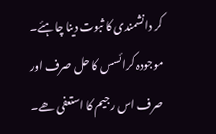کر دانشمندی کا ثبوت دینا چاہئے۔ موجودہ کرائسس کا حل صرف اور صرف اس رجیم کا استعفی ھے۔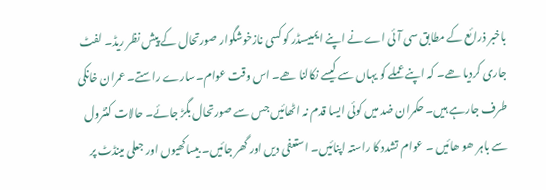باخبر ذرائع کے مطابق سی آئی اے نے اپنے ایمبیسڈر کو کسی نازخوشگوار صورتحال کے پیش نظر ریڈ۔ لفٹ جاری کردیا ھے۔ کہ اپنے عملے کو یہاں سے کیسے نکالنا ھے۔ اس وقت عوام۔سارے راستے۔ عمران خانکی طرف جارہے ہیں۔ حکمران ضد میں کوئی ایسا قدم نہ اٹھائیں جس سے صورتحال بگڑ جائے۔ حالات کنٹرول سے باہر ھو ھائیں ۔ عوام تشدد کا راستہ اپنائیں۔ استعفی دیں اور گھر جائیں۔ بیساکھیوں اور جعلی مینڈٹ پر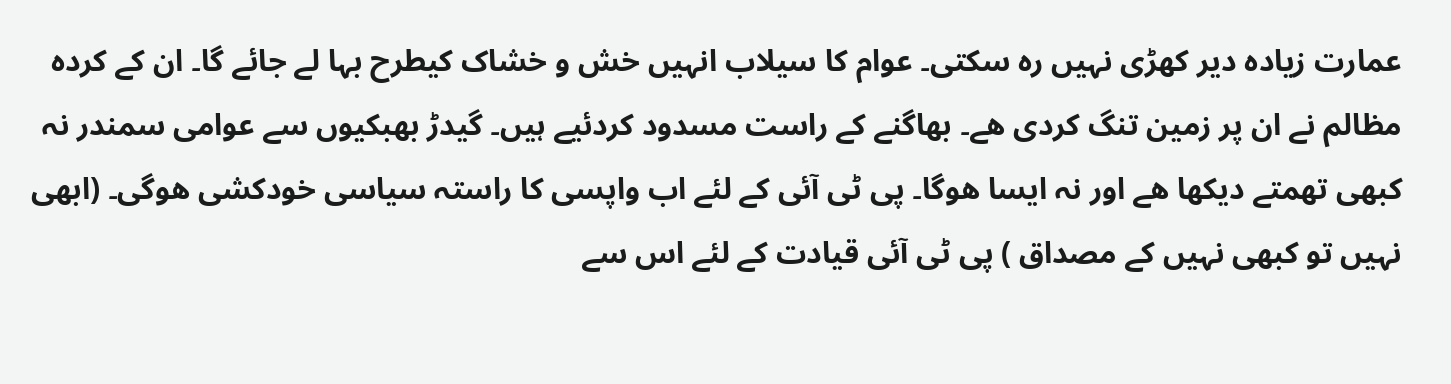عمارت زیادہ دیر کھڑی نہیں رہ سکتی۔ عوام کا سیلاب انہیں خش و خشاک کیطرح بہا لے جائے گا۔ ان کے کردہ مظالم نے ان پر زمین تنگ کردی ھے۔ بھاگنے کے راست مسدود کردئیے ہیں۔ گیدڑ بھبکیوں سے عوامی سمندر نہ کبھی تھمتے دیکھا ھے اور نہ ایسا ھوگا۔ پی ٹی آئی کے لئے اب واپسی کا راستہ سیاسی خودکشی ھوگی۔ (ابھی نہیں تو کبھی نہیں کے مصداق ) پی ٹی آئی قیادت کے لئے اس سے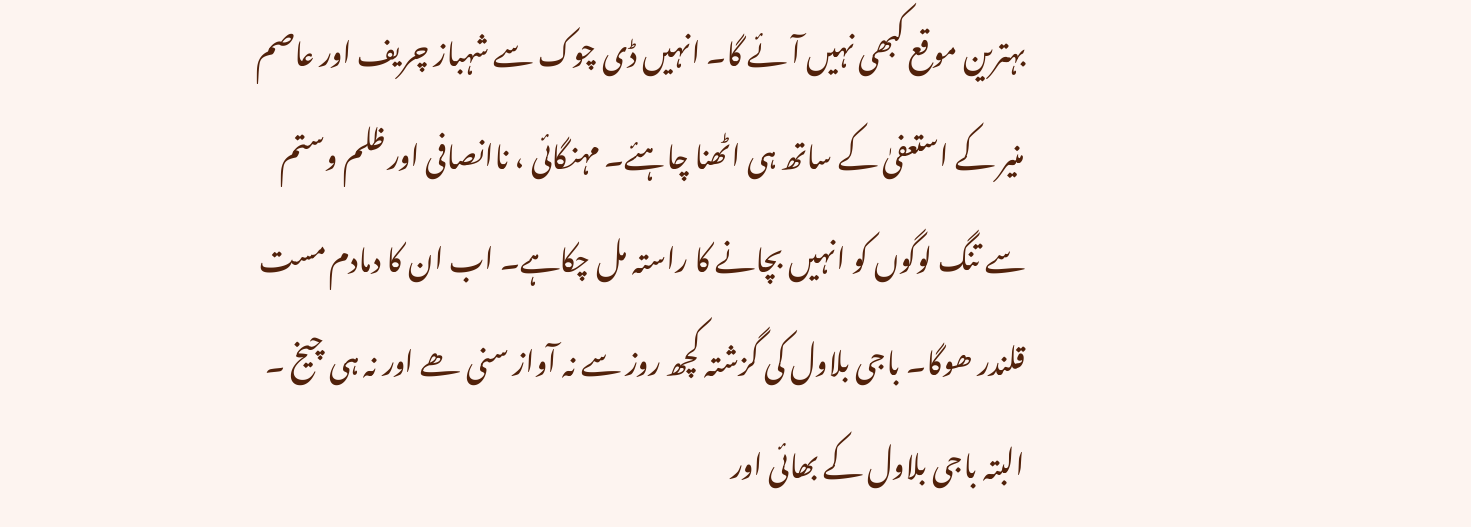بہترین موقع کبھی نہیں آئے گا۔ انہیں ڈی چوک سے شہباز چریف اور عاصم منیر کے استعفیٰ کے ساتھ ہی اٹھنا چاہئے۔ مہنگائی ، ناانصافی اور ظلم وستم سے تنگ لوگوں کو انہیں بچانے کا راستہ مل چکاہے۔ اب ان کا دمادم مست قلندر ھوگا۔ باجی بلاول کی گزشتہ کچھ روز سے نہ آواز سنی ھے اور نہ ہی چیخ ۔ البتہ باجی بلاول کے بھائی اور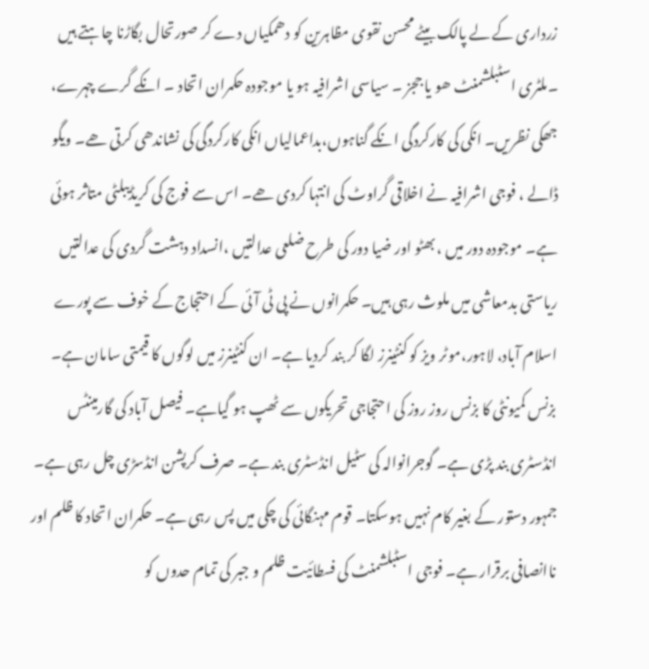زرداری کے لے پالک بیٹے محسن نقوی مظاہرین کو دھمکیاں دے کر صورتحال بگاڑنا چاہتے ہیں ۔ملٹری اسٹبلشمنٹ ھو یا ججز ۔ سیاسی اشرافیہ ہو یا موجودہ حکمران اتحاد ۔ انکے گرے چہرے، جھکی نظریں۔ انکی کی کارکردگی انکے گناہوں،بداعمالیاں انکی کارکردگی کی نشاندھی کرتی ھے۔ ویگو ڈالے ، فوجی اشرافیہ نے اخلاقی گراوٹ کی انتہا کردی ھے۔ اس سے فوج کی کریڈیبلٹی متاثر ہوئی ہے۔ موجودہ دور میں ، بھٹو اور ضیا دور کی طرح ضلعی عدالتیں ،انسداد دہشت گردی کی عدالتیں ریاستی بدمعاشی میں ملوث رہی ہیں۔ حکمرانوں نے پی ٹی آئی کے احتجاج کے خوف سے پورے اسلام آباد، لاہور،موٹر ویز کو کنٹینرز لگا کر بند کردیا ہے۔ ان کنٹینرز میں لوگوں کا قیمتی سامان ہے۔ بزنس کمیونٹی کا بزنس روز روز کی احتجاجی تحریکوں سے ٹھپ ہو گیاہے۔ فیصل آباد کی گارمینٹس انڈسٹری بند پڑی ہے۔ گوجرانوالہ کی سٹیل انڈسٹری بند ہے۔ صرف کرپشن انڈسڑی چل رہی ہے۔ جمہور دستور کے بغیر کام نہیں ہوسکتا۔ قوم مہنگائی کی چکی میں پس رہی ہے۔ حکمران اتحاد کا ظلم اور ناانصافی برقرار ہے۔ فوجی اسٹبلشمنٹ کی فسطائیت ظلم و جبر کی تمام حدوں کو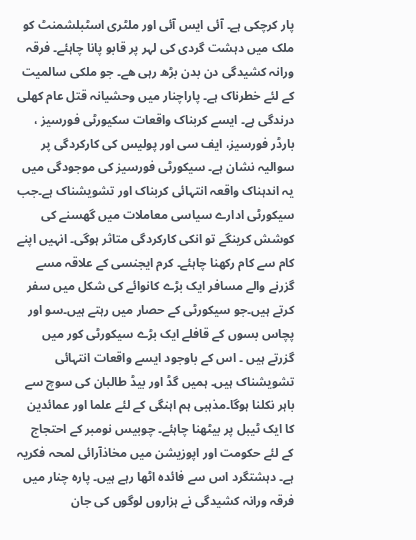پار کرچکی ہے۔ آئی ایس آئی اور ملٹری اسٹبلشمنٹ کو ملک میں دہشت گردی کی لہر پر قابو پانا چاہئے۔ فرقہ ورانہ کشیدگی دن بدن بڑھ رہی ھے۔ جو ملکی سالمیت کے لئے خطرناک ہے۔ پاراچنار میں وحشیانہ قتل عام کھلی درندگی ہے۔ ایسے کربناک واقعات سکیورٹی فورسیز ، بارڈر فورسیز، ایف سی اور پولیس کی کارکردگی پر سوالیہ نشان ہے۔ سیکورٹی فورسیز کی موجودگی میں یہ اندہناک واقعہ انتہائی کربناک اور تشویشناک ہے۔جب سیکورٹی ادارے سیاسی معاملات میں گھسنے کی کوشش کرینگے تو انکی کارکردگی متاثر ہوگی۔ انہیں اپنے کام سے کام رکھنا چاہئے۔ کرم ایجنسی کے علاقہ مسے گزرنے والے مسافر ایک بڑے کانوائے کی شکل میں سفر کرتے ہیں۔جو سیکورٹی کے حصار میں رہتے ہیں۔سو اور پچاس بسوں کے قافلے ایک بڑے سیکورٹی کور میں گزرتے ہیں ۔ اس کے باوجود ایسے واقعات انتہائی تشویشناک ہیں۔ ہمیں گڈ اور بیڈ طالبان کی سوچ سے باہر نکلنا ہوگا۔مذہبی ہم اہنگی کے لئے علما اور عمائدین کا ایک ٹیبل پر بیٹھنا چاہئے۔ چوبیس نومبر کے احتجاج کے لئے حکومت اور اپوزیشن میں مخاذآرائی لمحہ فکریہ ہے۔ دہشتگرد اس سے فائدہ اٹھا رہے ہیں۔ پارہ چنار میں فرقہ ورانہ کشیدگی نے ہزاروں لوگوں کی جان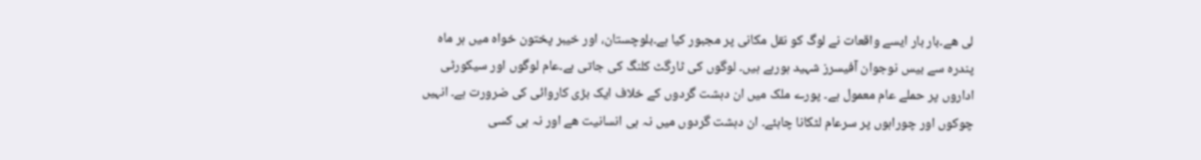لی ھے۔بار بار ایسے واقعات نے لوگ کو نقل مکانی پر مجبور کیا ہے۔بلوچستان، اور خیبر پختون خواہ میں ہر ماہ پندرہ سے بیس نوجوان آفیسرز شہید ہورہے ہیں۔ لوگوں کی ٹارگٹ کلنگ کی جاتی ہے۔عام لوگوں اور سیکورٹی اداروں پر حملے عام معمول ہے۔ پورے ملک میں ان دہشت گردوں کے خلاف ایک بڑی کاروائی کی ضرورت ہے۔ انہیں چوکوں اور چوراہوں پر سرعام لٹکانا چاہئے۔ ان دہشت گردوں میں نہ ہی انسانیت ھے اور نہ ہی کسی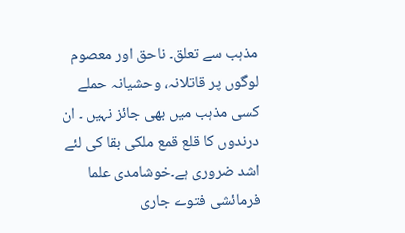مذہب سے تعلق۔ ناحق اور معصوم لوگوں پر قاتلانہ، وحشیانہ حملے کسی مذہب میں بھی جائز نہیں ۔ ان درندوں کا قلع قمع ملکی بقا کی لئے اشد ضروری ہے۔خوشامدی علما فرمائشی فتوے جاری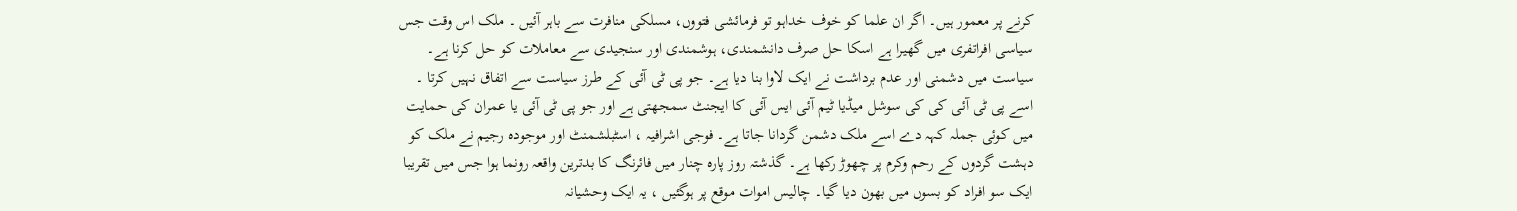کرنے پر معمور ہیں۔ اگر ان علما کو خوف خداہو تو فرمائشی فتووں، مسلکی منافرت سے باہر آئیں ۔ ملک اس وقت جس سیاسی افراتفری میں گھیرا ہے اسکا حل صرف دانشمندی، ہوشمندی اور سنجیدی سے معاملات کو حل کرنا ہے۔ سیاست میں دشمنی اور عدم برداشت نے ایک لاوا بنا دیا ہے۔ جو پی ٹی آئی کے طرز سیاست سے اتفاق نہیں کرتا ۔ اسے پی ٹی آئی کی کی سوشل میڈیا ٹیم آئی ایس آئی کا ایجنٹ سمجھتی ہے اور جو پی ٹی آئی یا عمران کی حمایت میں کوئی جملہ کہہ دے اسے ملک دشمن گردانا جاتا ہے۔ فوجی اشرافیہ ، اسٹبلشمنٹ اور موجودہ رجیم نے ملک کو دہشت گردوں کے رحم وکرم پر چھوڑ رکھا ہے۔ گذشتہ روز پارہ چنار میں فائرنگ کا بدترین واقعہ رونما ہوا جس میں تقریبا ایک سو افراد کو بسوں میں بھون دیا گیا۔ چالیس اموات موقع پر ہوگئیں ، یہ ایک وحشیانہ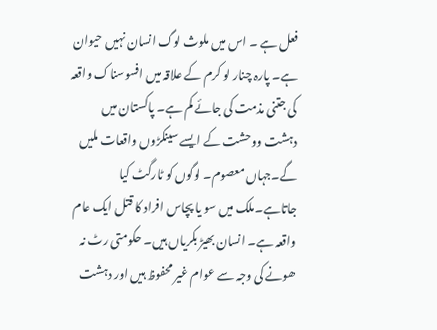فعل ہے ۔ اس میں ملوث لوگ انسان نہیں حیوان ہے۔ پارہ چنار لو کرم کے علاقہ میں افسوسناک واقعہ کی جتنی مذمت کی جائے کم ہے۔ پاکستان میں دہشت ووحشت کے ایسے سینکڑوں واقعات ملیں گے۔جہاں معصوم۔ لوگوں کو ٹارگٹ کیا جاتاہے۔ملک میں سو یا پچاس افراد کا قتل ایک عام واقعہ ہے۔ انسان بھیڑ بکریاں ہیں۔ حکومتی رٹ نہ ھونے کی وجہ سے عوام غیر محفوظ ہیں اور دہشت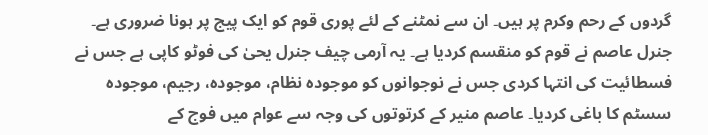گردوں کے رحم وکرم پر ہیں۔ ان سے نمٹنے کے لئے پوری قوم کو ایک پیج پر ہونا ضروری ہے۔ جنرل عاصم نے قوم کو منقسم کردیا ہے۔ یہ آرمی چیف جنرل یحیٰ کی فوٹو کاپی ہے جس نے فسطائیت کی انتہا کردی جس نے نوجوانوں کو موجودہ نظام، موجودہ، رجیم، موجودہ سسٹم کا باغی کردیا۔ عاصم منیر کے کرتوتوں کی وجہ سے عوام میں فوج کے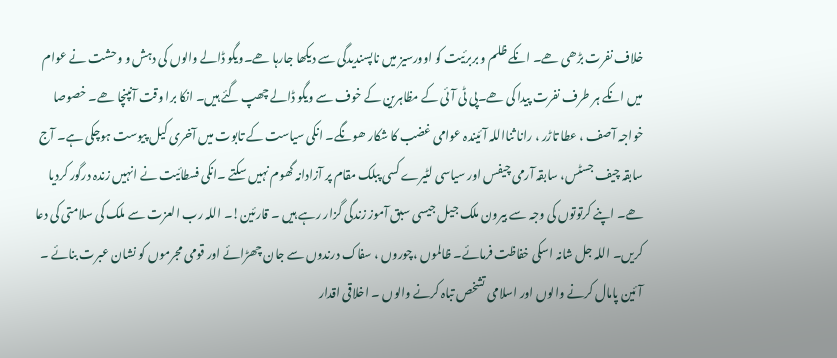خلاف نفرت بڑھی ھے۔ انکے ظلم و بربرئیت کو اوورسیز میں ناپسندیدگی سے دیکھا جارہا ھے۔ویگو ڈالے والوں کی دہش و وحشت نے عوام میں انکے ہر طرف نفرت پیدا کی ھے۔پی ٹی آئی کے مظاہرین کے خوف سے ویگو ڈالے چھپ گئے ہیں۔ انکا برا وقت آنپنچا ھے۔ خصوصا خواجہ آصف ، عطا تاڑر ، رانا ثنااللہ آئیندہ عوامی غضب کا شکار ھونگے۔ انکی سیاست کے تابوت میں آخری کیل پیوست ہوچکی ہے۔ آج سابقہ چیف جسٹس، سابقہ آرمی چیفس اور سیاسی لٹیرے کسی پبلک مقام پر آزادانہ گھوم نہیں سکتے ۔انکی فسطائیت نے انہیں زندہ درگور کردیا ھے۔ اپنے کرتوتوں کی وجہ سے بیرون ملک جیل جیسی سبق آموز زندگی گزار رہے ہیں ۔ قارئین!۔ اللہ رب العزت سے ملک کی سلامتی کی دعا کریں۔ اللہ جل شانہ اسکی خفاظت فرمائے۔ ظالموں ،چوروں ، سفاک درندوں سے جان چھڑائے اور قومی مجرموں کو نشان عبرت بنائے ۔ آئین پامال کرنے والوں اور اسلامی تشخص تباہ کرنے والوں ۔ اخلاقی اقدار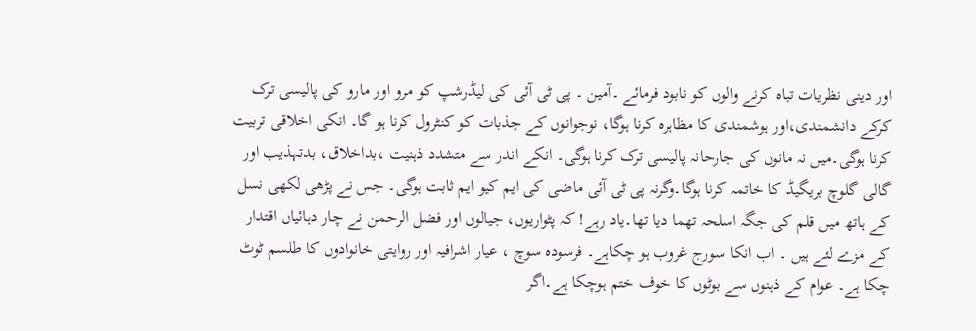اور دینی نظریات تباہ کرنے والوں کو نابود فرمائے ۔آمین ۔ پی ٹی آئی کی لیڈرشپ کو مرو اور مارو کی پالیسی ترک کرکے دانشمندی،اور ہوشمندی کا مظاہرہ کرنا ہوگا، نوجوانوں کے جذبات کو کنٹرول کرنا ہو گا۔ انکی اخلاقی تربیت کرنا ہوگی۔میں نہ مانوں کی جارحانہ پالیسی ترک کرنا ہوگی۔ انکے اندر سے متشدد ذہنیت ،بداخلاق، بدتہذیب اور گالی گلوچ بریگیڈ کا خاتمہ کرنا ہوگا۔وگرنہ پی ٹی آئی ماضی کی ایم کیو ایم ثابت ہوگی۔ جس نے پڑھی لکھی نسل کے ہاتھ میں قلم کی جگہ اسلحہ تھما دیا تھا۔یاد رہے! کہ پٹواریوں، جیالوں اور فضل الرحمن نے چار دہائیاں اقتدار کے مزے لئے ہیں ۔ اب انکا سورج غروب ہو چکاہے۔ فرسودہ سوچ ، عیار اشرافیہ اور روایتی خانوادوں کا طلسم ٹوٹ چکا ہے۔ عوام کے ذہنوں سے بوٹوں کا خوف ختم ہوچکا ہے۔اگر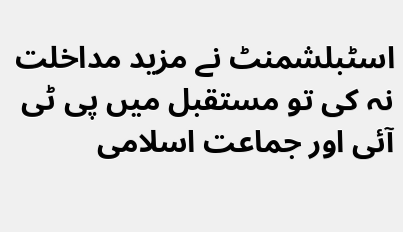اسٹبلشمنٹ نے مزید مداخلت نہ کی تو مستقبل میں پی ٹی آئی اور جماعت اسلامی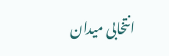انتخابی میدان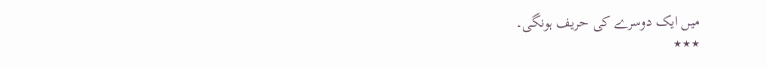میں ایک دوسرے کی حریف ہونگی۔
٭٭٭